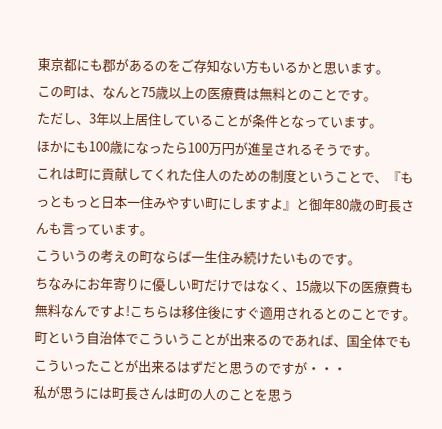東京都にも郡があるのをご存知ない方もいるかと思います。
この町は、なんと75歳以上の医療費は無料とのことです。
ただし、3年以上居住していることが条件となっています。
ほかにも100歳になったら100万円が進呈されるそうです。
これは町に貢献してくれた住人のための制度ということで、『もっともっと日本一住みやすい町にしますよ』と御年80歳の町長さんも言っています。
こういうの考えの町ならば一生住み続けたいものです。
ちなみにお年寄りに優しい町だけではなく、15歳以下の医療費も無料なんですよ!こちらは移住後にすぐ適用されるとのことです。
町という自治体でこういうことが出来るのであれば、国全体でもこういったことが出来るはずだと思うのですが・・・
私が思うには町長さんは町の人のことを思う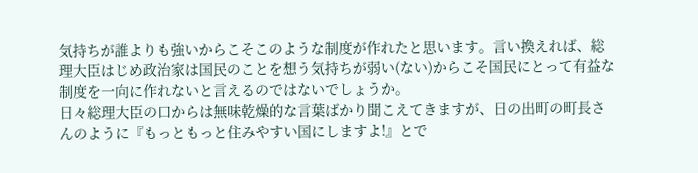気持ちが誰よりも強いからこそこのような制度が作れたと思います。言い換えれば、総理大臣はじめ政治家は国民のことを想う気持ちが弱い(ない)からこそ国民にとって有益な制度を一向に作れないと言えるのではないでしょうか。
日々総理大臣の口からは無味乾燥的な言葉ばかり聞こえてきますが、日の出町の町長さんのように『もっともっと住みやすい国にしますよ!』とで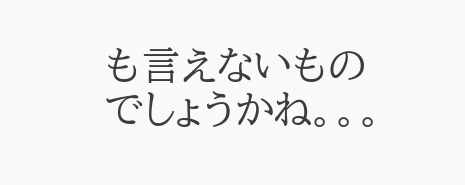も言えないものでしょうかね。。。